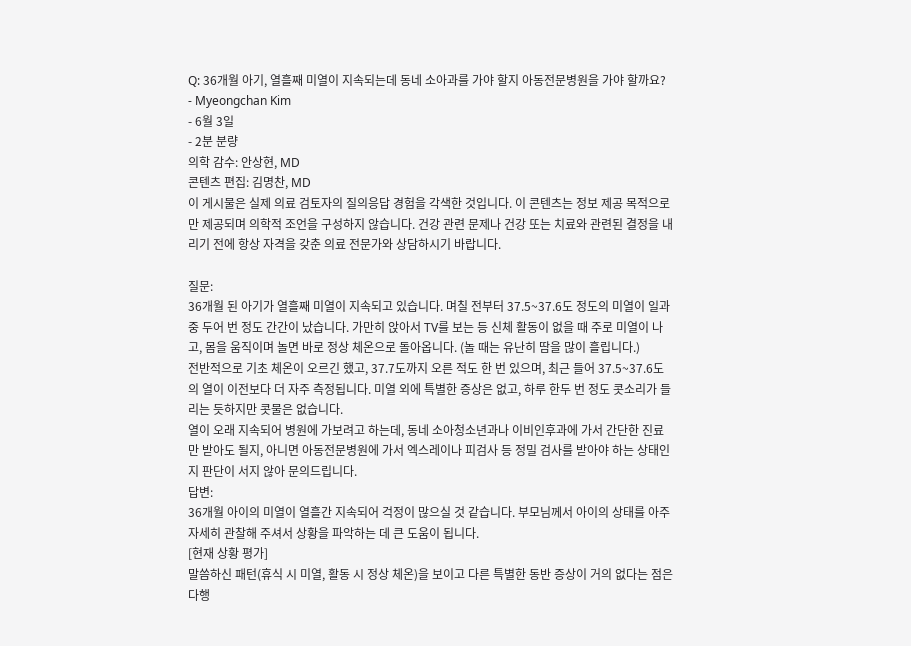Q: 36개월 아기, 열흘째 미열이 지속되는데 동네 소아과를 가야 할지 아동전문병원을 가야 할까요?
- Myeongchan Kim
- 6월 3일
- 2분 분량
의학 감수: 안상현, MD
콘텐츠 편집: 김명찬, MD
이 게시물은 실제 의료 검토자의 질의응답 경험을 각색한 것입니다. 이 콘텐츠는 정보 제공 목적으로만 제공되며 의학적 조언을 구성하지 않습니다. 건강 관련 문제나 건강 또는 치료와 관련된 결정을 내리기 전에 항상 자격을 갖춘 의료 전문가와 상담하시기 바랍니다.

질문:
36개월 된 아기가 열흘째 미열이 지속되고 있습니다. 며칠 전부터 37.5~37.6도 정도의 미열이 일과 중 두어 번 정도 간간이 났습니다. 가만히 앉아서 TV를 보는 등 신체 활동이 없을 때 주로 미열이 나고, 몸을 움직이며 놀면 바로 정상 체온으로 돌아옵니다. (놀 때는 유난히 땀을 많이 흘립니다.)
전반적으로 기초 체온이 오르긴 했고, 37.7도까지 오른 적도 한 번 있으며, 최근 들어 37.5~37.6도의 열이 이전보다 더 자주 측정됩니다. 미열 외에 특별한 증상은 없고, 하루 한두 번 정도 콧소리가 들리는 듯하지만 콧물은 없습니다.
열이 오래 지속되어 병원에 가보려고 하는데, 동네 소아청소년과나 이비인후과에 가서 간단한 진료만 받아도 될지, 아니면 아동전문병원에 가서 엑스레이나 피검사 등 정밀 검사를 받아야 하는 상태인지 판단이 서지 않아 문의드립니다.
답변:
36개월 아이의 미열이 열흘간 지속되어 걱정이 많으실 것 같습니다. 부모님께서 아이의 상태를 아주 자세히 관찰해 주셔서 상황을 파악하는 데 큰 도움이 됩니다.
[현재 상황 평가]
말씀하신 패턴(휴식 시 미열, 활동 시 정상 체온)을 보이고 다른 특별한 동반 증상이 거의 없다는 점은 다행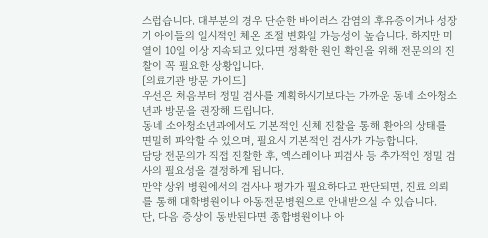스럽습니다. 대부분의 경우 단순한 바이러스 감염의 후유증이거나 성장기 아이들의 일시적인 체온 조절 변화일 가능성이 높습니다. 하지만 미열이 10일 이상 지속되고 있다면 정확한 원인 확인을 위해 전문의의 진찰이 꼭 필요한 상황입니다.
[의료기관 방문 가이드]
우선은 처음부터 정밀 검사를 계획하시기보다는 가까운 동네 소아청소년과 방문을 권장해 드립니다.
동네 소아청소년과에서도 기본적인 신체 진찰을 통해 환아의 상태를 면밀히 파악할 수 있으며, 필요시 기본적인 검사가 가능합니다.
담당 전문의가 직접 진찰한 후, 엑스레이나 피검사 등 추가적인 정밀 검사의 필요성을 결정하게 됩니다.
만약 상위 병원에서의 검사나 평가가 필요하다고 판단되면, 진료 의뢰를 통해 대학병원이나 아동전문병원으로 안내받으실 수 있습니다.
단, 다음 증상이 동반된다면 종합병원이나 아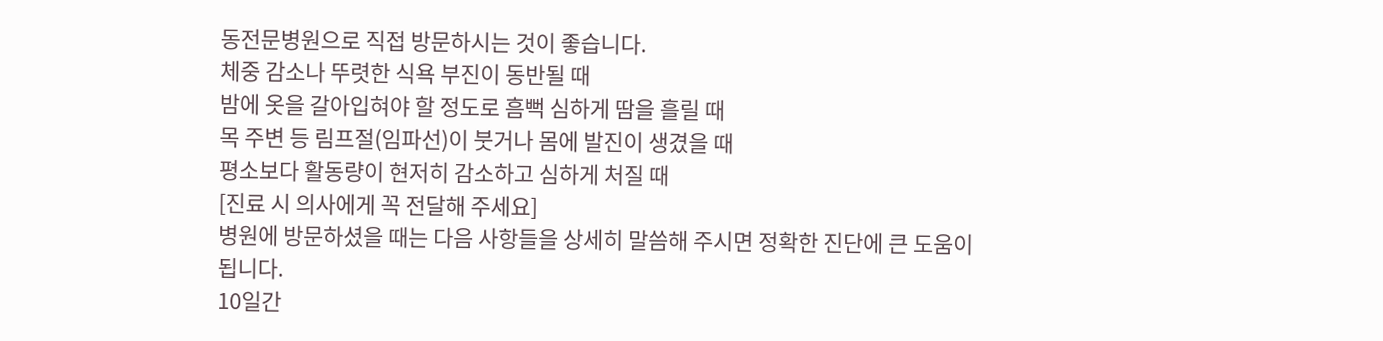동전문병원으로 직접 방문하시는 것이 좋습니다.
체중 감소나 뚜렷한 식욕 부진이 동반될 때
밤에 옷을 갈아입혀야 할 정도로 흠뻑 심하게 땀을 흘릴 때
목 주변 등 림프절(임파선)이 붓거나 몸에 발진이 생겼을 때
평소보다 활동량이 현저히 감소하고 심하게 처질 때
[진료 시 의사에게 꼭 전달해 주세요]
병원에 방문하셨을 때는 다음 사항들을 상세히 말씀해 주시면 정확한 진단에 큰 도움이 됩니다.
10일간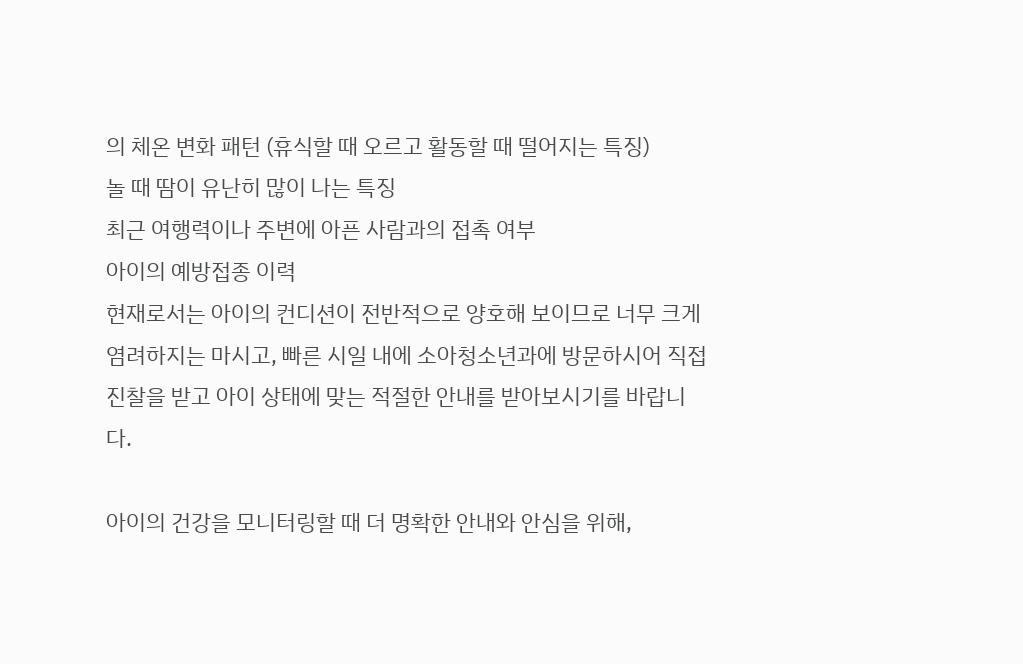의 체온 변화 패턴 (휴식할 때 오르고 활동할 때 떨어지는 특징)
놀 때 땀이 유난히 많이 나는 특징
최근 여행력이나 주변에 아픈 사람과의 접촉 여부
아이의 예방접종 이력
현재로서는 아이의 컨디션이 전반적으로 양호해 보이므로 너무 크게 염려하지는 마시고, 빠른 시일 내에 소아청소년과에 방문하시어 직접 진찰을 받고 아이 상태에 맞는 적절한 안내를 받아보시기를 바랍니다.

아이의 건강을 모니터링할 때 더 명확한 안내와 안심을 위해,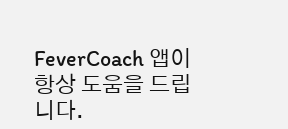FeverCoach 앱이 항상 도움을 드립니다.